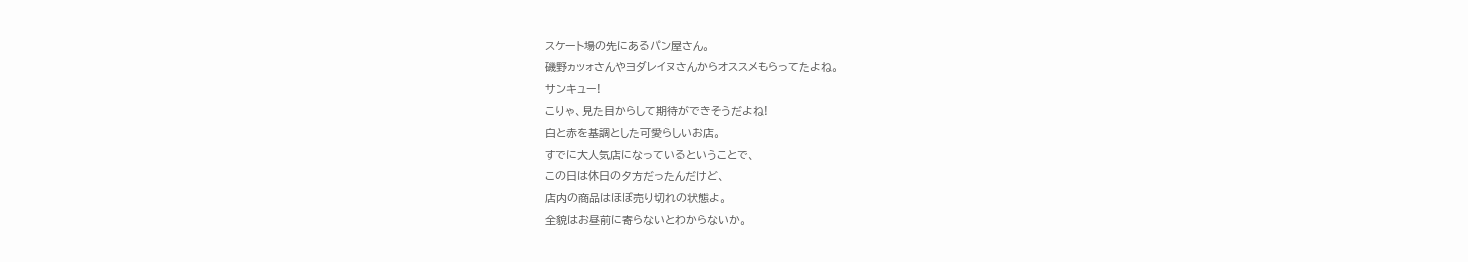スケート場の先にあるパン屋さん。
磯野ヵッォさんやヨダレイヌさんからオススメもらってたよね。
サンキュー!
こりゃ、見た目からして期待ができそうだよね!
白と赤を基調とした可愛らしいお店。
すでに大人気店になっているということで、
この日は休日の夕方だったんだけど、
店内の商品はほぼ売り切れの状態よ。
全貌はお昼前に寄らないとわからないか。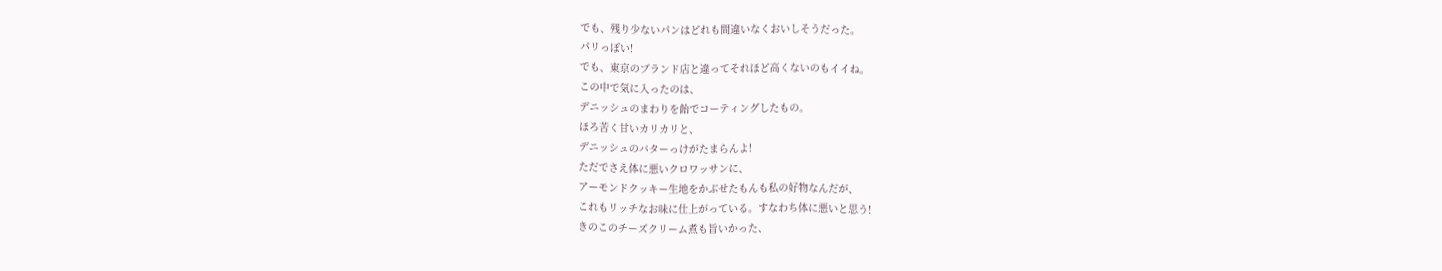でも、残り少ないパンはどれも間違いなくおいしそうだった。
パリっぽい!
でも、東京のブランド店と違ってそれほど高くないのもイイね。
この中で気に入ったのは、
デニッシュのまわりを飴でコーティングしたもの。
ほろ苦く甘いカリカリと、
デニッシュのバターっけがたまらんよ!
ただでさえ体に悪いクロワッサンに、
アーモンドクッキー生地をかぶせたもんも私の好物なんだが、
これもリッチなお味に仕上がっている。すなわち体に悪いと思う!
きのこのチーズクリーム煮も旨いかった、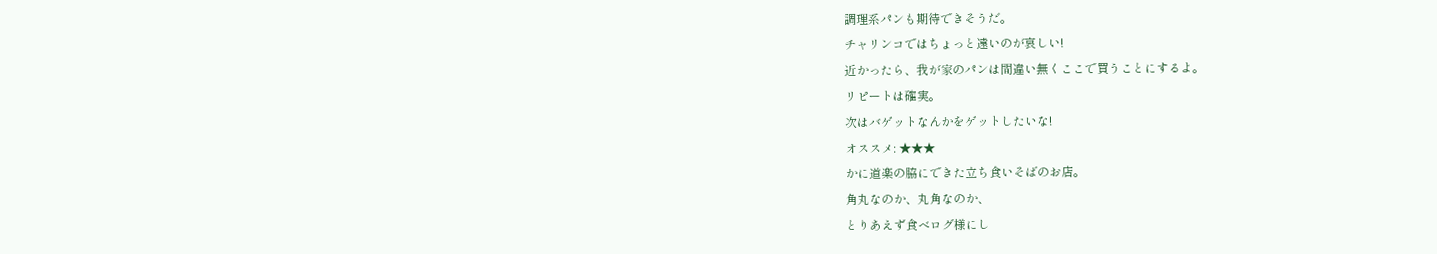調理系パンも期待できそうだ。
チャリンコではちょっと遠いのが哀しい!
近かったら、我が家のパンは間違い無くここで買うことにするよ。
リピートは確実。
次はバゲットなんかをゲットしたいな!
オススメ: ★★★
かに道楽の脇にできた立ち食いそばのお店。
角丸なのか、丸角なのか、
とりあえず食べログ様にし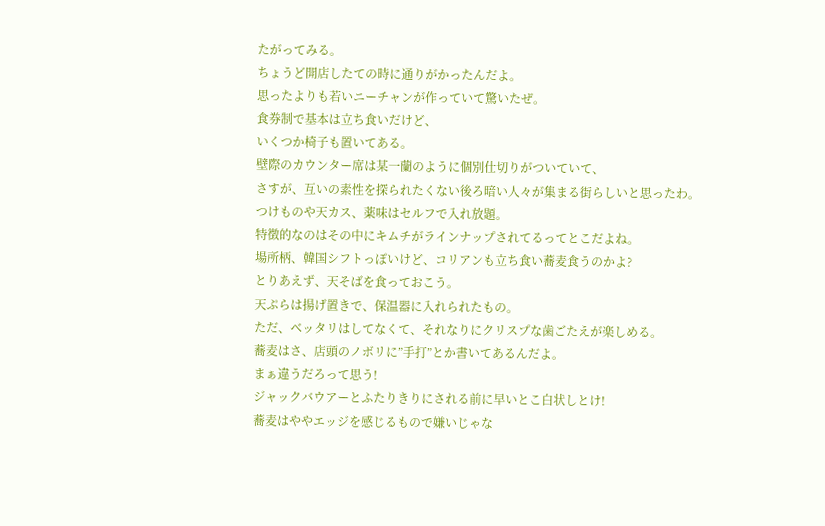たがってみる。
ちょうど開店したての時に通りがかったんだよ。
思ったよりも若いニーチャンが作っていて驚いたぜ。
食券制で基本は立ち食いだけど、
いくつか椅子も置いてある。
壁際のカウンター席は某一蘭のように個別仕切りがついていて、
さすが、互いの素性を探られたくない後ろ暗い人々が集まる街らしいと思ったわ。
つけものや天カス、薬味はセルフで入れ放題。
特徴的なのはその中にキムチがラインナップされてるってとこだよね。
場所柄、韓国シフトっぽいけど、コリアンも立ち食い蕎麦食うのかよ?
とりあえず、天そばを食っておこう。
天ぷらは揚げ置きで、保温器に入れられたもの。
ただ、ベッタリはしてなくて、それなりにクリスプな歯ごたえが楽しめる。
蕎麦はさ、店頭のノボリに”手打”とか書いてあるんだよ。
まぁ違うだろって思う!
ジャックバウアーとふたりきりにされる前に早いとこ白状しとけ!
蕎麦はややエッジを感じるもので嫌いじゃな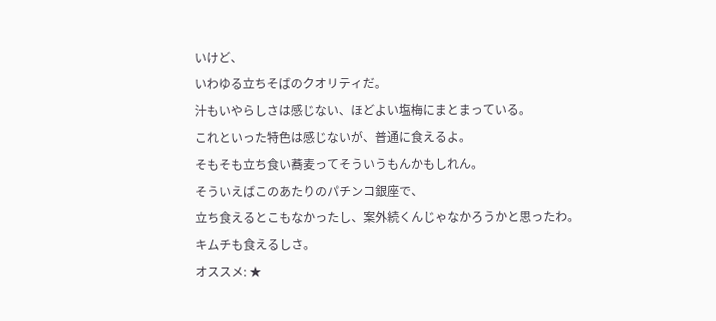いけど、
いわゆる立ちそばのクオリティだ。
汁もいやらしさは感じない、ほどよい塩梅にまとまっている。
これといった特色は感じないが、普通に食えるよ。
そもそも立ち食い蕎麦ってそういうもんかもしれん。
そういえばこのあたりのパチンコ銀座で、
立ち食えるとこもなかったし、案外続くんじゃなかろうかと思ったわ。
キムチも食えるしさ。
オススメ: ★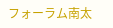フォーラム南太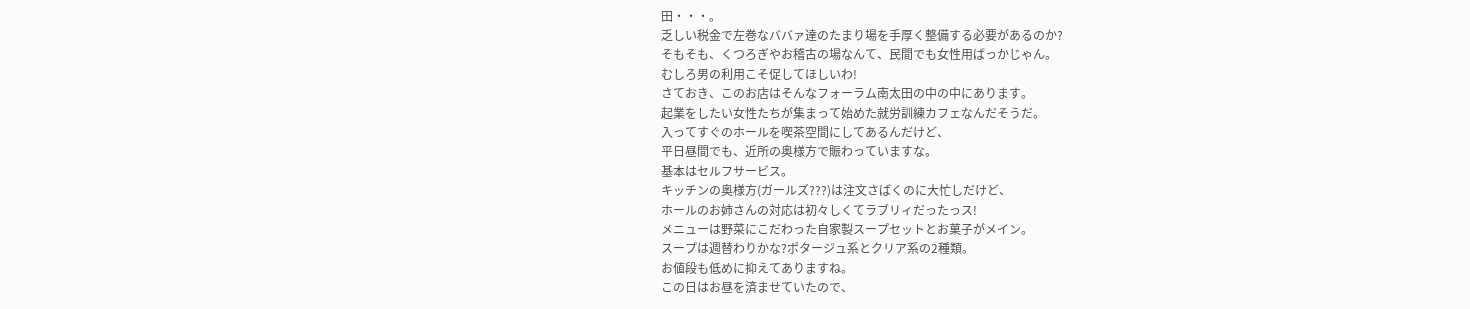田・・・。
乏しい税金で左巻なババァ達のたまり場を手厚く整備する必要があるのか?
そもそも、くつろぎやお稽古の場なんて、民間でも女性用ばっかじゃん。
むしろ男の利用こそ促してほしいわ!
さておき、このお店はそんなフォーラム南太田の中の中にあります。
起業をしたい女性たちが集まって始めた就労訓練カフェなんだそうだ。
入ってすぐのホールを喫茶空間にしてあるんだけど、
平日昼間でも、近所の奥様方で賑わっていますな。
基本はセルフサービス。
キッチンの奥様方(ガールズ???)は注文さばくのに大忙しだけど、
ホールのお姉さんの対応は初々しくてラブリィだったっス!
メニューは野菜にこだわった自家製スープセットとお菓子がメイン。
スープは週替わりかな?ポタージュ系とクリア系の2種類。
お値段も低めに抑えてありますね。
この日はお昼を済ませていたので、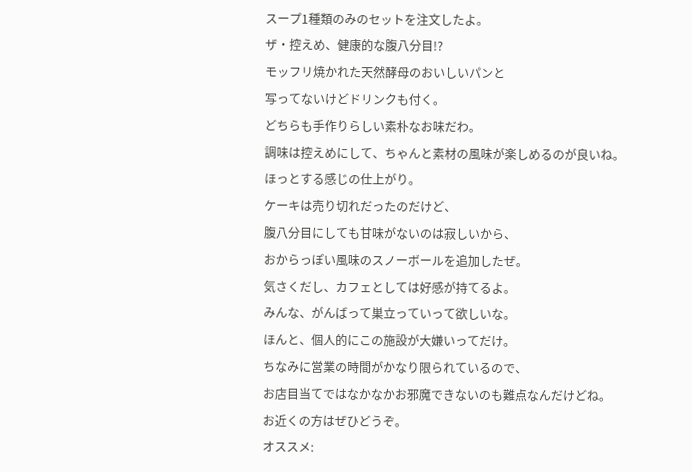スープ1種類のみのセットを注文したよ。
ザ・控えめ、健康的な腹八分目!?
モッフリ焼かれた天然酵母のおいしいパンと
写ってないけどドリンクも付く。
どちらも手作りらしい素朴なお味だわ。
調味は控えめにして、ちゃんと素材の風味が楽しめるのが良いね。
ほっとする感じの仕上がり。
ケーキは売り切れだったのだけど、
腹八分目にしても甘味がないのは寂しいから、
おからっぽい風味のスノーボールを追加したぜ。
気さくだし、カフェとしては好感が持てるよ。
みんな、がんばって巣立っていって欲しいな。
ほんと、個人的にこの施設が大嫌いってだけ。
ちなみに営業の時間がかなり限られているので、
お店目当てではなかなかお邪魔できないのも難点なんだけどね。
お近くの方はぜひどうぞ。
オススメ: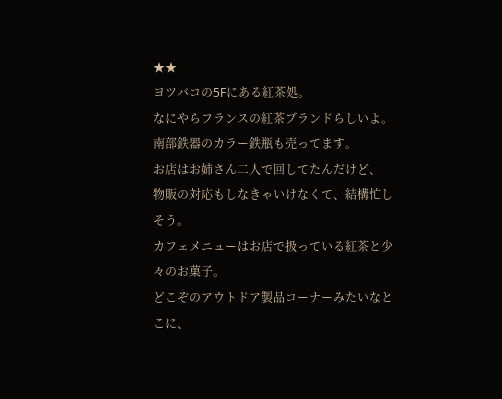★★
ヨツバコの5Fにある紅茶処。
なにやらフランスの紅茶ブランドらしいよ。
南部鉄器のカラー鉄瓶も売ってます。
お店はお姉さん二人で回してたんだけど、
物販の対応もしなきゃいけなくて、結構忙しそう。
カフェメニューはお店で扱っている紅茶と少々のお菓子。
どこぞのアウトドア製品コーナーみたいなとこに、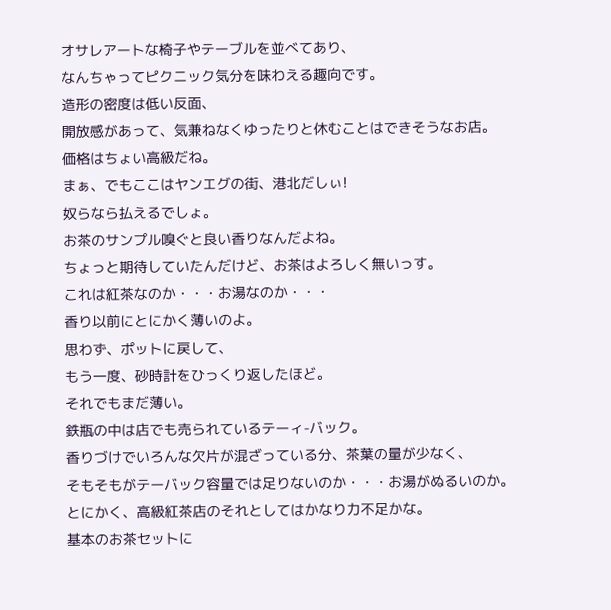オサレアートな椅子やテーブルを並べてあり、
なんちゃってピクニック気分を味わえる趣向です。
造形の密度は低い反面、
開放感があって、気兼ねなくゆったりと休むことはできそうなお店。
価格はちょい高級だね。
まぁ、でもここはヤンエグの街、港北だしぃ!
奴らなら払えるでしょ。
お茶のサンプル嗅ぐと良い香りなんだよね。
ちょっと期待していたんだけど、お茶はよろしく無いっす。
これは紅茶なのか・・・お湯なのか・・・
香り以前にとにかく薄いのよ。
思わず、ポットに戻して、
もう一度、砂時計をひっくり返したほど。
それでもまだ薄い。
鉄瓶の中は店でも売られているテーィ-バック。
香りづけでいろんな欠片が混ざっている分、茶葉の量が少なく、
そもそもがテーバック容量では足りないのか・・・お湯がぬるいのか。
とにかく、高級紅茶店のそれとしてはかなり力不足かな。
基本のお茶セットに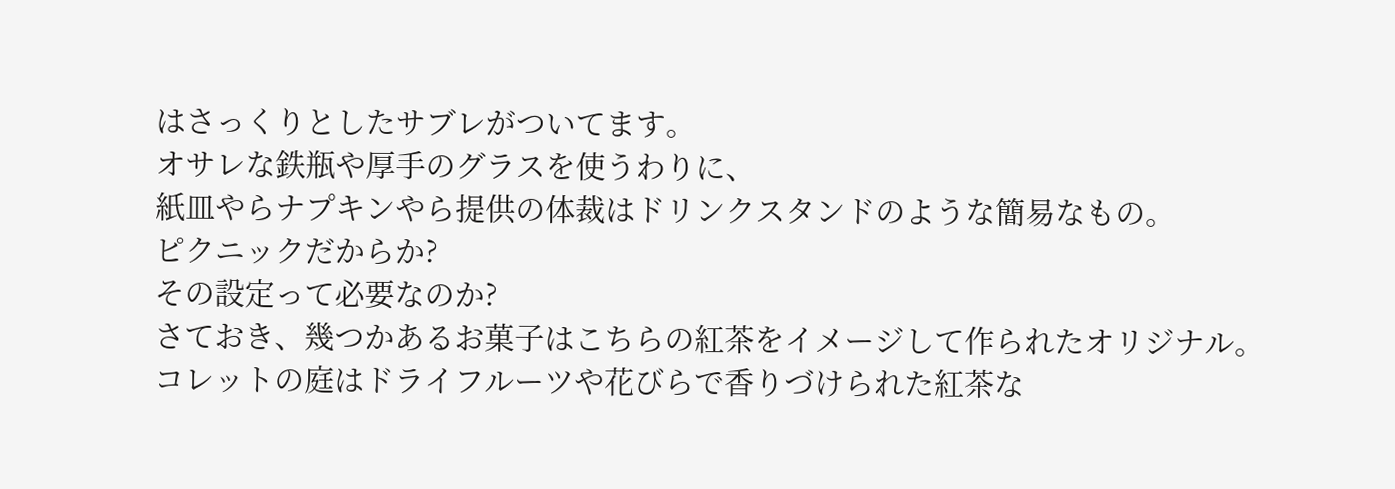はさっくりとしたサブレがついてます。
オサレな鉄瓶や厚手のグラスを使うわりに、
紙皿やらナプキンやら提供の体裁はドリンクスタンドのような簡易なもの。
ピクニックだからか?
その設定って必要なのか?
さておき、幾つかあるお菓子はこちらの紅茶をイメージして作られたオリジナル。
コレットの庭はドライフルーツや花びらで香りづけられた紅茶な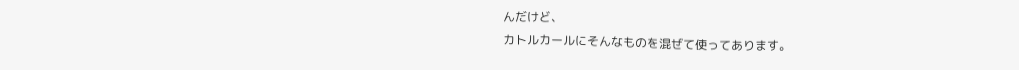んだけど、
カトルカールにそんなものを混ぜて使ってあります。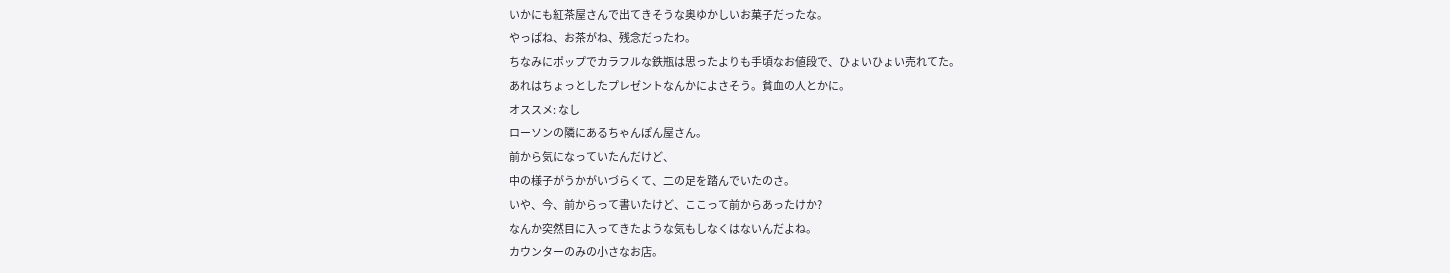いかにも紅茶屋さんで出てきそうな奥ゆかしいお菓子だったな。
やっぱね、お茶がね、残念だったわ。
ちなみにポップでカラフルな鉄瓶は思ったよりも手頃なお値段で、ひょいひょい売れてた。
あれはちょっとしたプレゼントなんかによさそう。貧血の人とかに。
オススメ: なし
ローソンの隣にあるちゃんぽん屋さん。
前から気になっていたんだけど、
中の様子がうかがいづらくて、二の足を踏んでいたのさ。
いや、今、前からって書いたけど、ここって前からあったけか?
なんか突然目に入ってきたような気もしなくはないんだよね。
カウンターのみの小さなお店。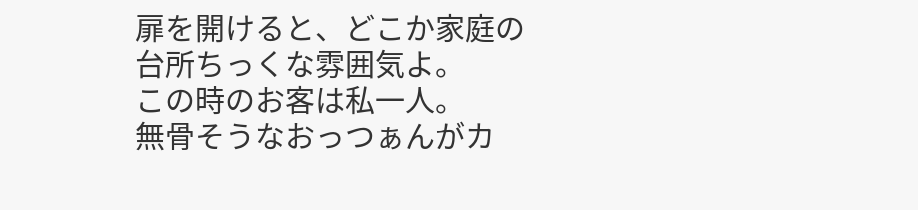扉を開けると、どこか家庭の台所ちっくな雰囲気よ。
この時のお客は私一人。
無骨そうなおっつぁんがカ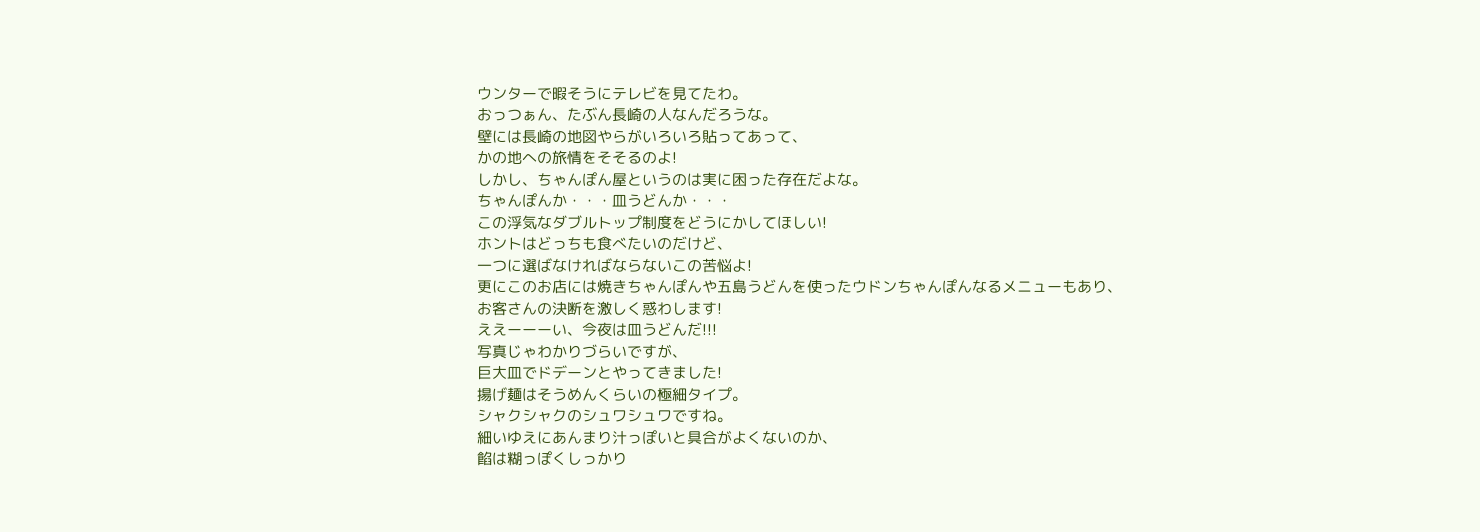ウンターで暇そうにテレビを見てたわ。
おっつぁん、たぶん長崎の人なんだろうな。
壁には長崎の地図やらがいろいろ貼ってあって、
かの地への旅情をそそるのよ!
しかし、ちゃんぽん屋というのは実に困った存在だよな。
ちゃんぽんか・・・皿うどんか・・・
この浮気なダブルトップ制度をどうにかしてほしい!
ホントはどっちも食べたいのだけど、
一つに選ばなければならないこの苦悩よ!
更にこのお店には焼きちゃんぽんや五島うどんを使ったウドンちゃんぽんなるメニューもあり、
お客さんの決断を激しく惑わします!
ええーーーい、今夜は皿うどんだ!!!
写真じゃわかりづらいですが、
巨大皿でドデーンとやってきました!
揚げ麺はそうめんくらいの極細タイプ。
シャクシャクのシュワシュワですね。
細いゆえにあんまり汁っぽいと具合がよくないのか、
餡は糊っぽくしっかり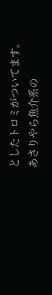としたトロミがついてます。
あさりやら魚介系の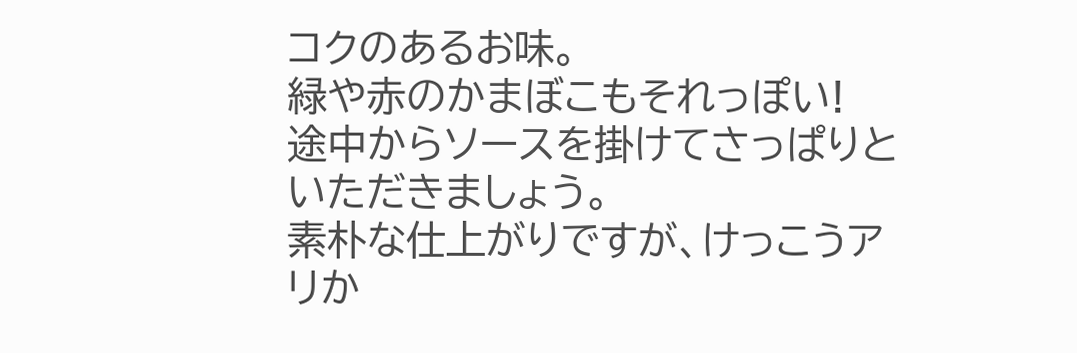コクのあるお味。
緑や赤のかまぼこもそれっぽい!
途中からソースを掛けてさっぱりといただきましょう。
素朴な仕上がりですが、けっこうアリか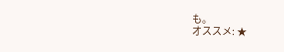も。
オススメ: ★